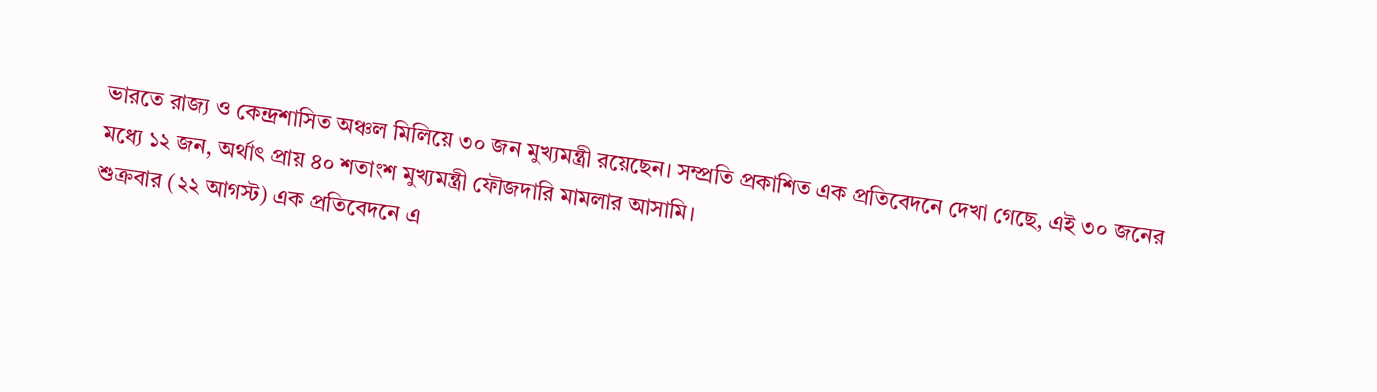ভারতে রাজ্য ও কেন্দ্রশাসিত অঞ্চল মিলিয়ে ৩০ জন মুখ্যমন্ত্রী রয়েছেন। সম্প্রতি প্রকাশিত এক প্রতিবেদনে দেখা গেছে, এই ৩০ জনের মধ্যে ১২ জন, অর্থাৎ প্রায় ৪০ শতাংশ মুখ্যমন্ত্রী ফৌজদারি মামলার আসামি।
শুক্রবার (২২ আগস্ট) এক প্রতিবেদনে এ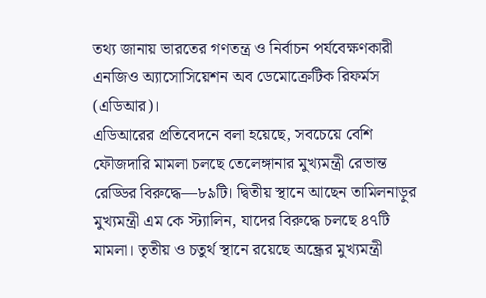তথ্য জানায় ভারতের গণতন্ত্র ও নির্বাচন পর্যবেক্ষণকারী এনজিও অ্যাসোসিয়েশন অব ডেমোক্রেটিক রিফর্মস (এডিআর)।
এডিআরের প্রতিবেদনে বলা হয়েছে, সবচেয়ে বেশি ফৌজদারি মামলা চলছে তেলেঙ্গানার মুখ্যমন্ত্রী রেভান্ত রেড্ডির বিরুদ্ধে—৮৯টি। দ্বিতীয় স্থানে আছেন তামিলনাড়ুর মুখ্যমন্ত্রী এম কে স্ট্যালিন, যাদের বিরুদ্ধে চলছে ৪৭টি মামলা। তৃতীয় ও চতুর্থ স্থানে রয়েছে অন্ধ্রের মুখ্যমন্ত্রী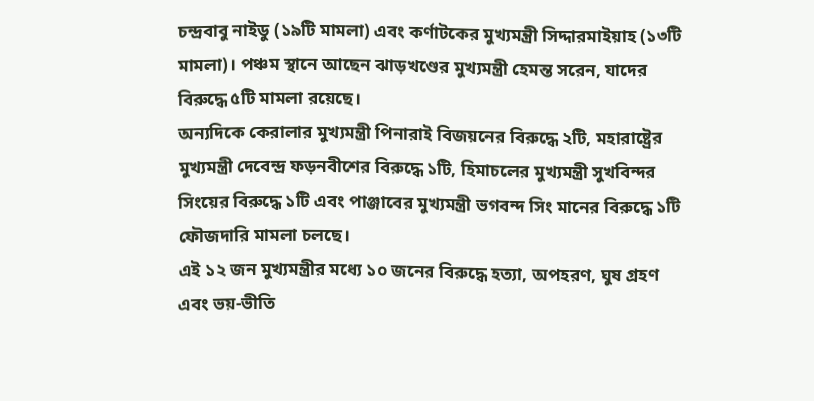চন্দ্রবাবু নাইডু (১৯টি মামলা) এবং কর্ণাটকের মুখ্যমন্ত্রী সিদ্দারমাইয়াহ (১৩টি মামলা)। পঞ্চম স্থানে আছেন ঝাড়খণ্ডের মুখ্যমন্ত্রী হেমন্ত সরেন, যাদের বিরুদ্ধে ৫টি মামলা রয়েছে।
অন্যদিকে কেরালার মুখ্যমন্ত্রী পিনারাই বিজয়নের বিরুদ্ধে ২টি, মহারাষ্ট্রের মুখ্যমন্ত্রী দেবেন্দ্র ফড়নবীশের বিরুদ্ধে ১টি, হিমাচলের মুখ্যমন্ত্রী সুখবিন্দর সিংয়ের বিরুদ্ধে ১টি এবং পাঞ্জাবের মুখ্যমন্ত্রী ভগবন্দ সিং মানের বিরুদ্ধে ১টি ফৌজদারি মামলা চলছে।
এই ১২ জন মুখ্যমন্ত্রীর মধ্যে ১০ জনের বিরুদ্ধে হত্যা, অপহরণ, ঘুষ গ্রহণ এবং ভয়-ভীতি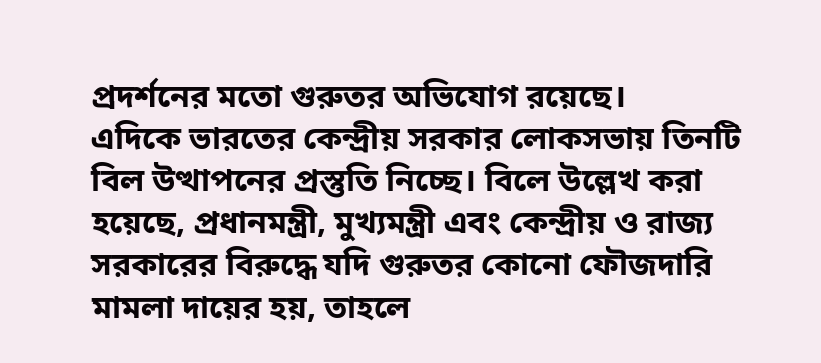প্রদর্শনের মতো গুরুতর অভিযোগ রয়েছে।
এদিকে ভারতের কেন্দ্রীয় সরকার লোকসভায় তিনটি বিল উত্থাপনের প্রস্তুতি নিচ্ছে। বিলে উল্লেখ করা হয়েছে, প্রধানমন্ত্রী, মুখ্যমন্ত্রী এবং কেন্দ্রীয় ও রাজ্য সরকারের বিরুদ্ধে যদি গুরুতর কোনো ফৌজদারি মামলা দায়ের হয়, তাহলে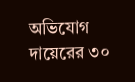অভিযোগ দায়েরের ৩০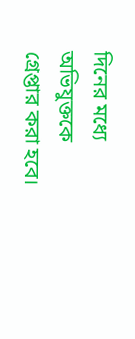দিনের মধ্যে অভিযুক্তকে গ্রেপ্তার করা হবে।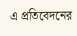এ প্রতিবেদনের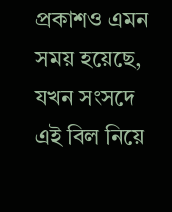প্রকাশও এমন সময় হয়েছে, যখন সংসদে এই বিল নিয়ে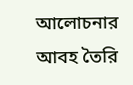আলোচনার আবহ তৈরি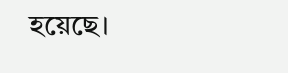হয়েছে।